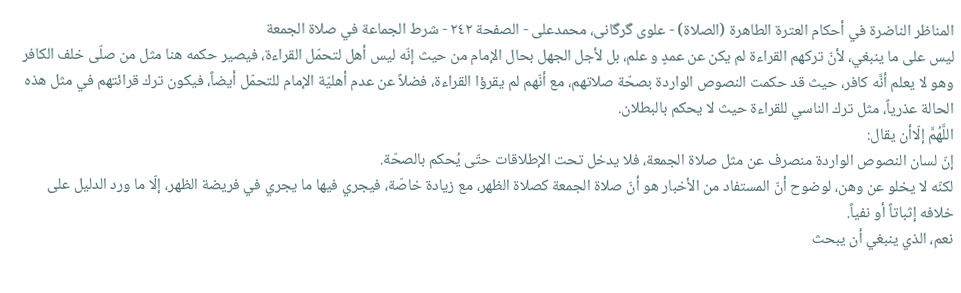المناظر الناضرة في أحکام العترة الطاهرة (الصلاة) - علوی گرگانی، محمدعلی - الصفحة ٢٤٢ - شرط الجماعة في صلاة الجمعة
ليس على ما ينبغي، لأنّ تركهم القراءة لم يكن عن عمدٍ و علم، بل لأجل الجهل بحال الإمام من حيث إنّه ليس أهل لتحمّل القراءة، فيصير حكمه هنا مثل من صلّى خلف الكافر وهو لا يعلم أنَّه كافر، حيث قد حكمت النصوص الواردة بصحّة صلاتهم، مع أنّهم لم يقرؤا القراءة، فضلاً عن عدم أهليّة الإمام للتحمّل أيضاً، فيكون ترك قرائتهم في مثل هذه الحالة عذرياً، مثل ترك الناسي للقراءة حيث لا يحكم بالبطلان.
اللَّهُمَّ إلّاأن يقال:
إنّ لسان النصوص الواردة منصرف عن مثل صلاة الجمعة، فلا يدخل تحت الإطلاقات حتّى يُحكم بالصحّة.
لكنّه لا يخلو عن وهن، لوضوح أنّ المستفاد من الأخبار هو أنّ صلاة الجمعة كصلاة الظهر، مع زيادة خاصّة، فيجري فيها ما يجري في فريضة الظهر، إلّا ما ورد الدليل على خلافه إثباتاً أو نفياً.
نعم، الذي ينبغي أن يبحث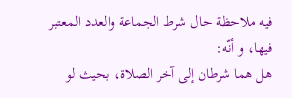فيه ملاحظة حال شرط الجماعة والعدد المعتبر فيها، و أنّه:
هل هما شرطان إلى آخر الصلاة، بحيث لو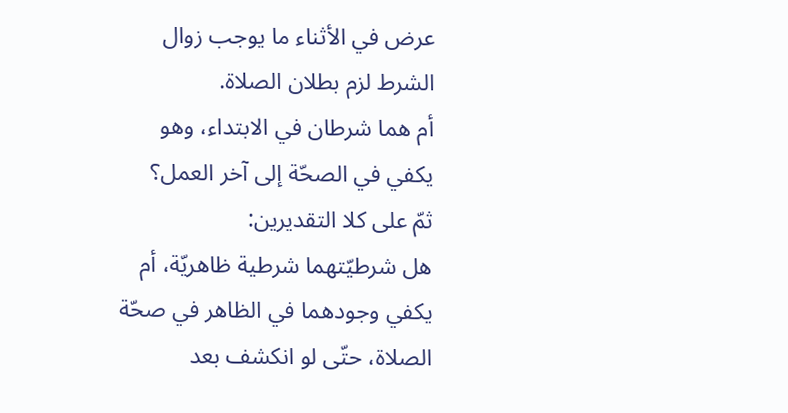عرض في الأثناء ما يوجب زوال الشرط لزم بطلان الصلاة.
أم هما شرطان في الابتداء، وهو يكفي في الصحّة إلى آخر العمل؟
ثمّ على كلا التقديرين:
هل شرطيّتهما شرطية ظاهريّة، أم يكفي وجودهما في الظاهر في صحّة الصلاة، حتّى لو انكشف بعد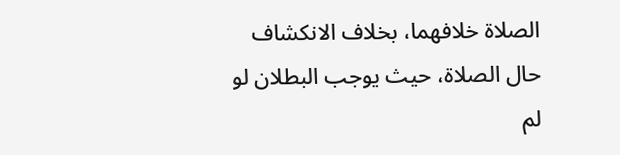الصلاة خلافهما، بخلاف الانكشاف حال الصلاة، حيث يوجب البطلان لو لم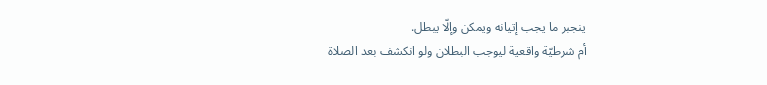ينجبر ما يجب إتيانه ويمكن وإلّا يبطل.
أم شرطيّة واقعية ليوجب البطلان ولو انكشف بعد الصلاة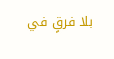بلا فرقٍ في